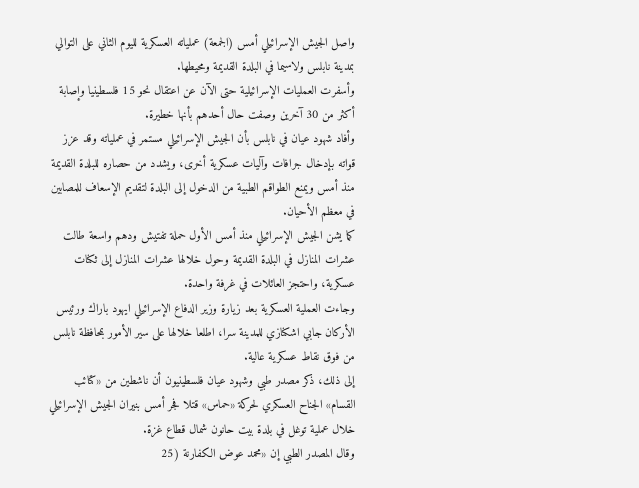واصل الجيش الإسرائيلي أمس (الجمعة) عملياته العسكرية لليوم الثاني على التوالي بمدينة نابلس ولاسيما في البلدة القديمة ومحيطها.
وأسفرت العمليات الإسرائيلية حتى الآن عن اعتقال نحو 15 فلسطينيا وإصابة أكثر من 30 آخرين وصفت حال أحدهم بأنها خطيرة.
وأفاد شهود عيان في نابلس بأن الجيش الإسرائيلي مستمر في عملياته وقد عزز قواته بإدخال جرافات وآليات عسكرية أخرى، ويشدد من حصاره للبلدة القديمة منذ أمس ويمنع الطواقم الطبية من الدخول إلى البلدة لتقديم الإسعاف للمصابين في معظم الأحيان.
كما يشن الجيش الإسرائيلي منذ أمس الأول حملة تفتيش ودهم واسعة طالت عشرات المنازل في البلدة القديمة وحول خلالها عشرات المنازل إلى ثكنات عسكرية، واحتجز العائلات في غرفة واحدة.
وجاءت العملية العسكرية بعد زيارة وزير الدفاع الإسرائيلي ايهود باراك ورئيس الأركان جابي اشكنازي للمدينة سرا، اطلعا خلالها على سير الأمور بمحافظة نابلس من فوق نقاط عسكرية عالية.
إلى ذلك، ذكر مصدر طبي وشهود عيان فلسطينيون أن ناشطين من «كتائب القسام» الجناح العسكري لحركة «حماس» قتلا فجر أمس بنيران الجيش الإسرائيلي خلال عملية توغل في بلدة بيت حانون شمال قطاع غزة.
وقال المصدر الطبي إن «محمد عوض الكفارنة (25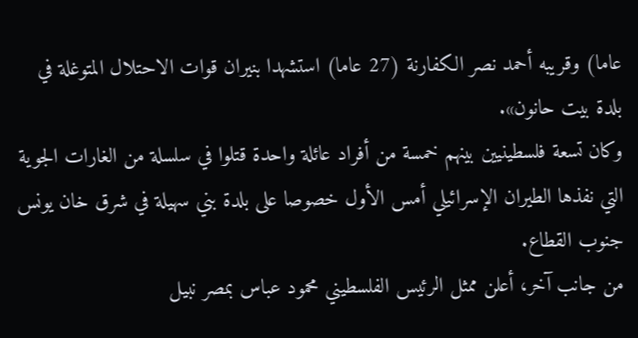عاما) وقريبه أحمد نصر الكفارنة (27 عاما) استشهدا بنيران قوات الاحتلال المتوغلة في بلدة بيت حانون».
وكان تسعة فلسطينيين بينهم خمسة من أفراد عائلة واحدة قتلوا في سلسلة من الغارات الجوية التي نفذها الطيران الإسرائيلي أمس الأول خصوصا على بلدة بني سهيلة في شرق خان يونس جنوب القطاع.
من جانب آخر، أعلن ممثل الرئيس الفلسطيني محمود عباس بمصر نبيل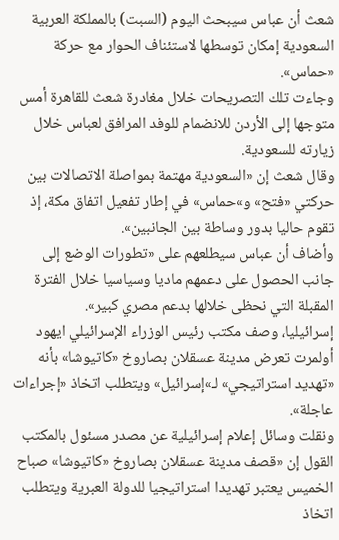شعث أن عباس سيبحث اليوم (السبت) بالمملكة العربية السعودية إمكان توسطها لاستئناف الحوار مع حركة «حماس».
وجاءت تلك التصريحات خلال مغادرة شعث للقاهرة أمس متوجها إلى الأردن للانضمام للوفد المرافق لعباس خلال زيارته للسعودية.
وقال شعث إن «السعودية مهتمة بمواصلة الاتصالات بين حركتي «فتح» و»حماس» في إطار تفعيل اتفاق مكة، إذ تقوم حاليا بدور وساطة بين الجانبين».
وأضاف أن عباس سيطلعهم على «تطورات الوضع إلى جانب الحصول على دعمهم ماديا وسياسيا خلال الفترة المقبلة التي نحظى خلالها بدعم مصري كبير».
إسرائيليا، وصف مكتب رئيس الوزراء الإسرائيلي ايهود أولمرت تعرض مدينة عسقلان بصاروخ «كاتيوشا» بأنه «تهديد استراتيجي» لـ»إسرائيل» ويتطلب اتخاذ «إجراءات عاجلة».
ونقلت وسائل إعلام إسرائيلية عن مصدر مسئول بالمكتب القول إن «قصف مدينة عسقلان بصاروخ «كاتيوشا» صباح الخميس يعتبر تهديدا استراتيجيا للدولة العبرية ويتطلب اتخاذ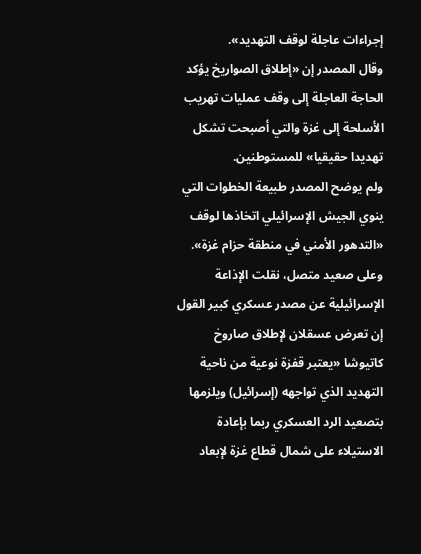إجراءات عاجلة لوقف التهديد».
وقال المصدر إن «إطلاق الصواريخ يؤكد الحاجة العاجلة إلى وقف عمليات تهريب الأسلحة إلى غزة والتي أصبحت تشكل تهديدا حقيقيا» للمستوطنين.
ولم يوضح المصدر طبيعة الخطوات التي ينوي الجيش الإسرائيلي اتخاذها لوقف «التدهور الأمني في منطقة حزام غزة».
وعلى صعيد متصل، نقلت الإذاعة الإسرائيلية عن مصدر عسكري كبير القول إن تعرض عسقلان لإطلاق صاروخ كاتيوشا «يعتبر قفزة نوعية من ناحية التهديد الذي تواجهه (إسرائيل) ويلزمها بتصعيد الرد العسكري ربما بإعادة الاستيلاء على شمال قطاع غزة لإبعاد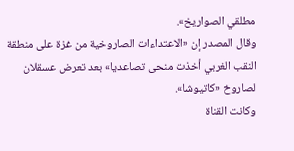مطلقي الصواريخ».
وقال المصدر إن «الاعتداءات الصاروخية من غزة على منطقة النقب الغربي أخذت منحى تصاعديا» بعد تعرض عسقلان لصاروخ «كاتيوشا».
وكانت القناة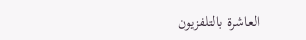العاشرة بالتلفزيون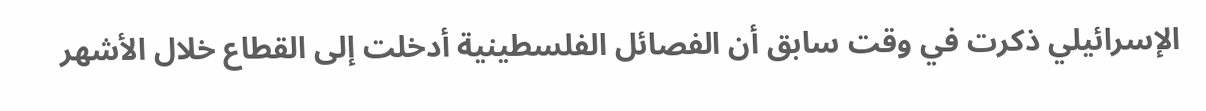الإسرائيلي ذكرت في وقت سابق أن الفصائل الفلسطينية أدخلت إلى القطاع خلال الأشهر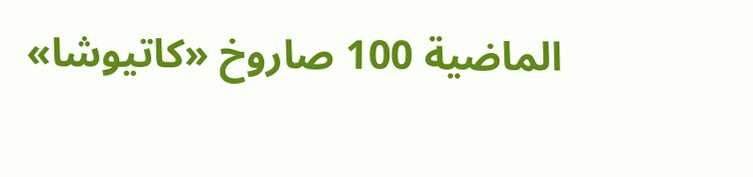الماضية 100 صاروخ «كاتيوشا»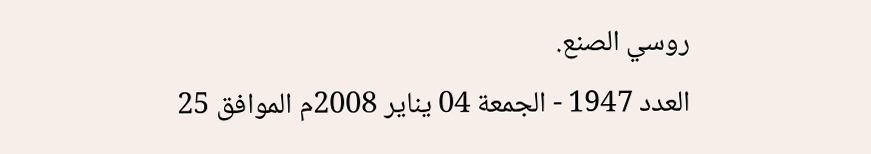روسي الصنع.
العدد 1947 - الجمعة 04 يناير 2008م الموافق 25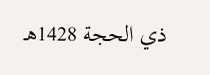ذي الحجة 1428هـ